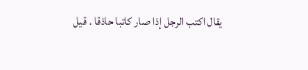يقال اكتب الرجل إذا صار كاتبا حاذقا . قيل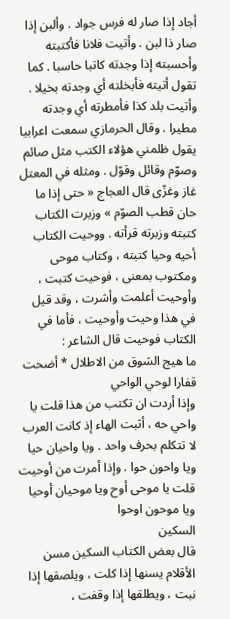أجاد إذا صار له فرس جواد . وألبن إذا صار ذا لبن . وأتيت فلانا فأكتبته وأحسبته إذا وجدته كاتبا حاسبا . كما تقول أتيته فأبخلته أي وجدته بخيلا . وأتيت بلد كذا فأمطرته أي وجدته مطيرا . وقال الحرمازي سمعت اعرابيا يقول ظلمني هؤلاء الكتب مثل صائم وصوّم وقائل وقوّل . ومثله في المعتل غاز وغزّى قال العجاج « حتى إذا ما حان قطب الصوّم » وزبرت الكتاب كتبته وزبرته قرأته . ووحيت الكتاب أحيه وحيا كتبته ، وكتاب موحى ومكتوب بمعنى ، فوحيت كتبت ، وأوحيت أعلمت وأشرت ، وقد قيل في هذا وحيت وأوحيت ، فأما في الكتاب فوحيت قال الشاعر :
ما هيج الشوق من الاطلال * أضحت قفارا لوحي الواحي
وإذا أردت ان تكتب من هذا قلت يا واحي حه ، أثبت الهاء إذ كانت العرب لا تتكلم بحرف واحد . ويا واحيان حيا ويا واحون حوا . وإذا أمرت من أوحيت قلت يا موحى أوح ويا موحيان أوحيا ويا موحون اوحوا
السكين
قال بعض الكتاب السكين مسن الأقلام يسنها إذا كلت ، ويلصقها إذا نبت ، ويطلقها إذا وقفت ،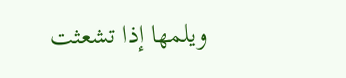ويلمها إذا تشعثت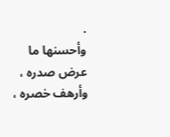.
وأحسنها ما عرض صدره ، وأرهف خصره ،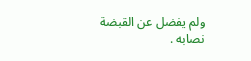ولم يفضل عن القبضة نصابه .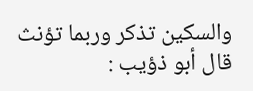والسكين تذكر وربما تؤنث قال أبو ذؤيب :